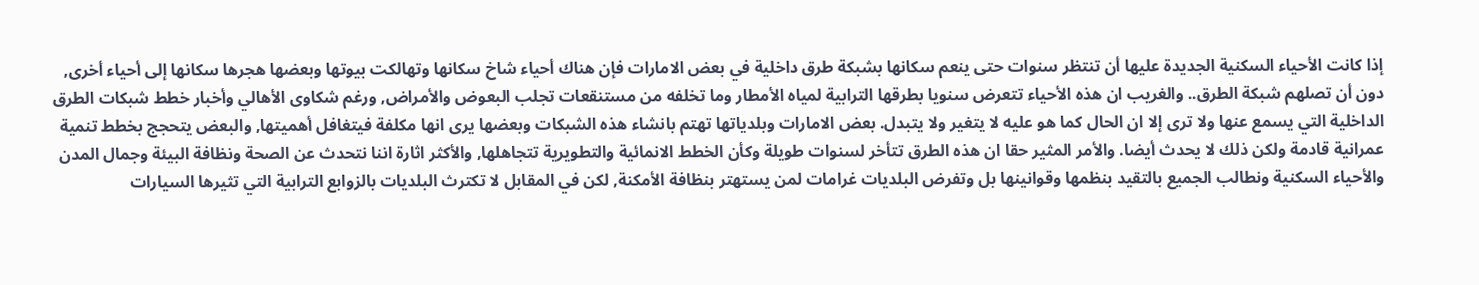إذا كانت الأحياء السكنية الجديدة عليها أن تنتظر سنوات حتى ينعم سكانها بشبكة طرق داخلية في بعض الامارات فإن هناك أحياء شاخ سكانها وتهالكت بيوتها وبعضها هجرها سكانها إلى أحياء أخرى, دون أن تصلهم شبكة الطرق.. والغريب ان هذه الأحياء تتعرض سنويا بطرقها الترابية لمياه الأمطار وما تخلفه من مستنقعات تجلب البعوض والأمراض, ورغم شكاوى الأهالي وأخبار خطط شبكات الطرق الداخلية التي يسمع عنها ولا ترى إلا ان الحال كما هو عليه لا يتغير ولا يتبدل. بعض الامارات وبلدياتها تهتم بانشاء هذه الشبكات وبعضها يرى انها مكلفة فيتغافل أهميتها, والبعض يتحجج بخطط تنمية عمرانية قادمة ولكن ذلك لا يحدث أيضا. والأمر المثير حقا ان هذه الطرق تتأخر لسنوات طويلة وكأن الخطط الانمائية والتطويرية تتجاهلها, والأكثر اثارة اننا نتحدث عن الصحة ونظافة البيئة وجمال المدن والأحياء السكنية ونطالب الجميع بالتقيد بنظمها وقوانينها بل وتفرض البلديات غرامات لمن يستهتر بنظافة الأمكنة, لكن في المقابل لا تكترث البلديات بالزوابع الترابية التي تثيرها السيارات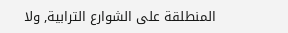المنطلقة على الشوارع الترابية, ولا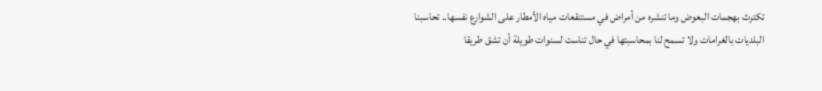تكترث بهجمات البعوض وما تنشره من أمراض في مستنقعات مياه الأمطار على الشوارع نفسها.. تحاسبنا البلديات بالغرامات ولا تسمح لنا بمحاسبتها في حال تناست لسنوات طويلة أن تشق طريقا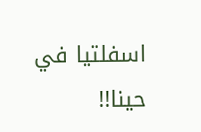اسفلتيا في حينا!!